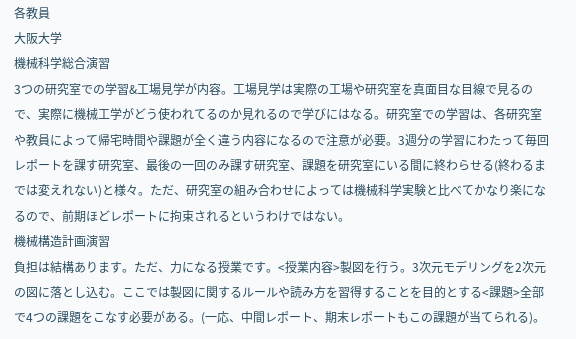各教員
大阪大学
機械科学総合演習
3つの研究室での学習&工場見学が内容。工場見学は実際の工場や研究室を真面目な目線で見るので、実際に機械工学がどう使われてるのか見れるので学びにはなる。研究室での学習は、各研究室や教員によって帰宅時間や課題が全く違う内容になるので注意が必要。3週分の学習にわたって毎回レポートを課す研究室、最後の一回のみ課す研究室、課題を研究室にいる間に終わらせる(終わるまでは変えれない)と様々。ただ、研究室の組み合わせによっては機械科学実験と比べてかなり楽になるので、前期ほどレポートに拘束されるというわけではない。
機械構造計画演習
負担は結構あります。ただ、力になる授業です。<授業内容>製図を行う。3次元モデリングを2次元の図に落とし込む。ここでは製図に関するルールや読み方を習得することを目的とする<課題>全部で4つの課題をこなす必要がある。(一応、中間レポート、期末レポートもこの課題が当てられる)。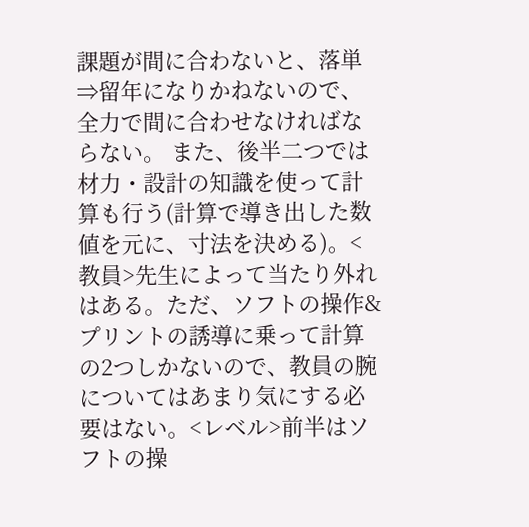課題が間に合わないと、落単⇒留年になりかねないので、全力で間に合わせなければならない。 また、後半二つでは材力・設計の知識を使って計算も行う(計算で導き出した数値を元に、寸法を決める)。<教員>先生によって当たり外れはある。ただ、ソフトの操作&プリントの誘導に乗って計算の2つしかないので、教員の腕についてはあまり気にする必要はない。<レベル>前半はソフトの操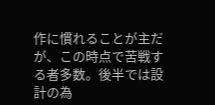作に慣れることが主だが、この時点で苦戦する者多数。後半では設計の為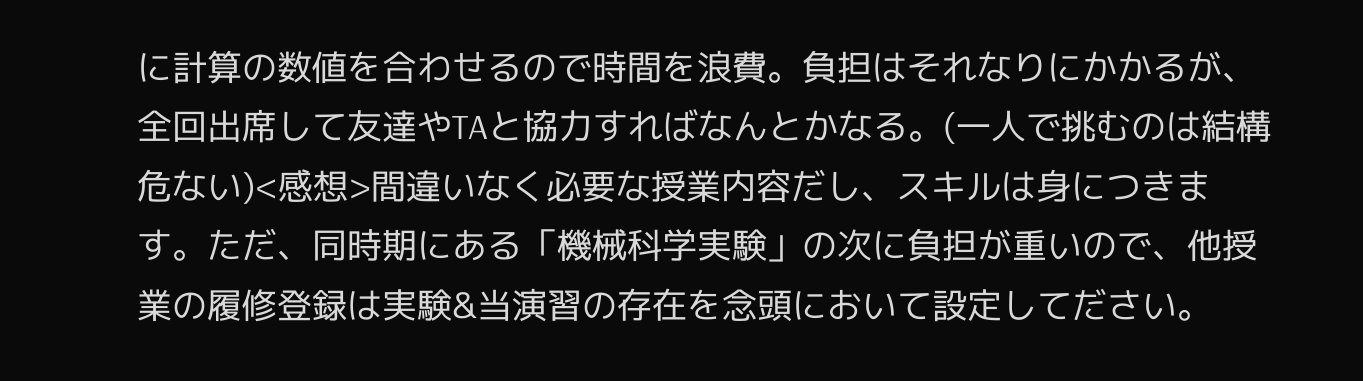に計算の数値を合わせるので時間を浪費。負担はそれなりにかかるが、全回出席して友達やTAと協力すればなんとかなる。(一人で挑むのは結構危ない)<感想>間違いなく必要な授業内容だし、スキルは身につきます。ただ、同時期にある「機械科学実験」の次に負担が重いので、他授業の履修登録は実験&当演習の存在を念頭において設定してださい。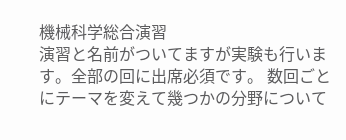機械科学総合演習
演習と名前がついてますが実験も行います。全部の回に出席必須です。 数回ごとにテーマを変えて幾つかの分野について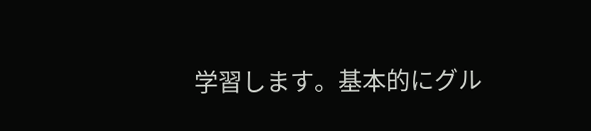学習します。基本的にグル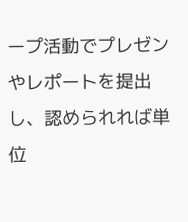ープ活動でプレゼンやレポートを提出し、認められれば単位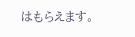はもらえます。